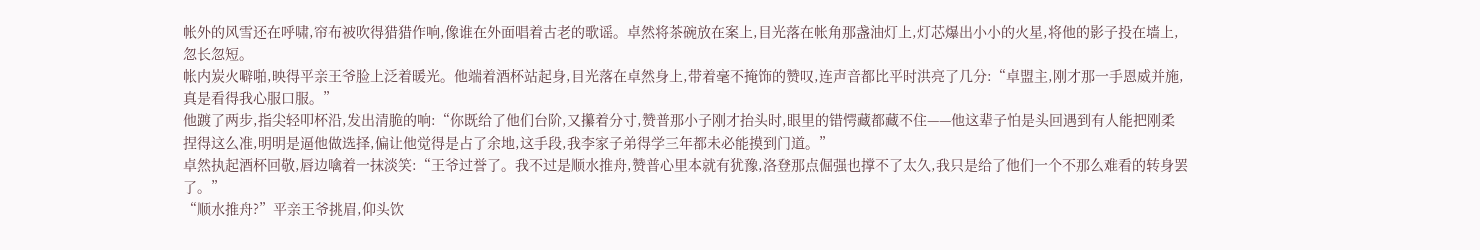帐外的风雪还在呼啸,帘布被吹得猎猎作响,像谁在外面唱着古老的歌谣。卓然将茶碗放在案上,目光落在帐角那盏油灯上,灯芯爆出小小的火星,将他的影子投在墙上,忽长忽短。
帐内炭火噼啪,映得平亲王爷脸上泛着暖光。他端着酒杯站起身,目光落在卓然身上,带着毫不掩饰的赞叹,连声音都比平时洪亮了几分:“卓盟主,刚才那一手恩威并施,真是看得我心服口服。”
他踱了两步,指尖轻叩杯沿,发出清脆的响:“你既给了他们台阶,又攥着分寸,赞普那小子刚才抬头时,眼里的错愕藏都藏不住——他这辈子怕是头回遇到有人能把刚柔捏得这么准,明明是逼他做选择,偏让他觉得是占了余地,这手段,我李家子弟得学三年都未必能摸到门道。”
卓然执起酒杯回敬,唇边噙着一抹淡笑:“王爷过誉了。我不过是顺水推舟,赞普心里本就有犹豫,洛登那点倔强也撑不了太久,我只是给了他们一个不那么难看的转身罢了。”
“顺水推舟?”平亲王爷挑眉,仰头饮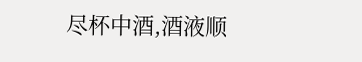尽杯中酒,酒液顺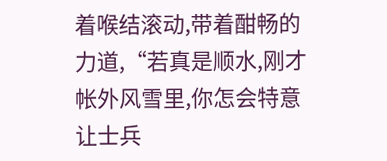着喉结滚动,带着酣畅的力道,“若真是顺水,刚才帐外风雪里,你怎会特意让士兵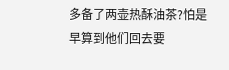多备了两壶热酥油茶?怕是早算到他们回去要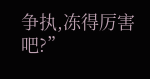争执,冻得厉害吧?”